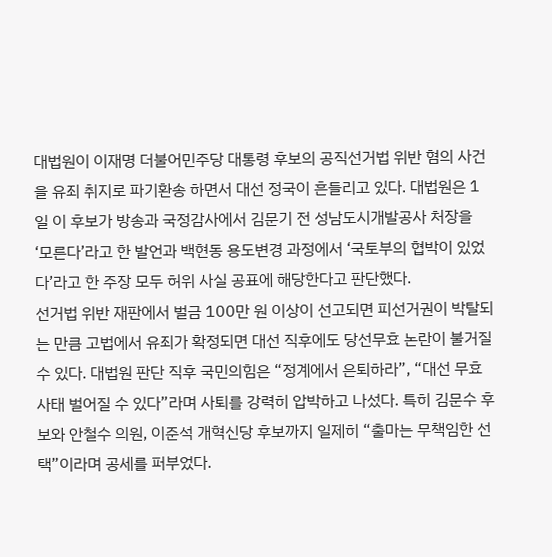대법원이 이재명 더불어민주당 대통령 후보의 공직선거법 위반 혐의 사건을 유죄 취지로 파기환송 하면서 대선 정국이 흔들리고 있다. 대법원은 1일 이 후보가 방송과 국정감사에서 김문기 전 성남도시개발공사 처장을 ‘모른다’라고 한 발언과 백현동 용도변경 과정에서 ‘국토부의 협박이 있었다’라고 한 주장 모두 허위 사실 공표에 해당한다고 판단했다.
선거법 위반 재판에서 벌금 100만 원 이상이 선고되면 피선거권이 박탈되는 만큼 고법에서 유죄가 확정되면 대선 직후에도 당선무효 논란이 불거질 수 있다. 대법원 판단 직후 국민의힘은 “정계에서 은퇴하라”, “대선 무효 사태 벌어질 수 있다”라며 사퇴를 강력히 압박하고 나섰다. 특히 김문수 후보와 안철수 의원, 이준석 개혁신당 후보까지 일제히 “출마는 무책임한 선택”이라며 공세를 퍼부었다.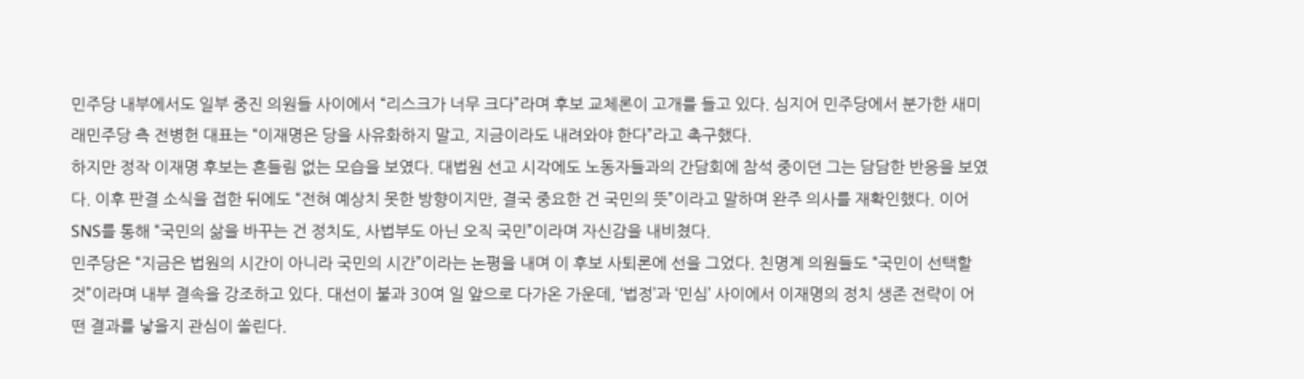민주당 내부에서도 일부 중진 의원들 사이에서 “리스크가 너무 크다”라며 후보 교체론이 고개를 들고 있다. 심지어 민주당에서 분가한 새미래민주당 측 전병헌 대표는 “이재명은 당을 사유화하지 말고, 지금이라도 내려와야 한다”라고 촉구했다.
하지만 정작 이재명 후보는 흔들림 없는 모습을 보였다. 대법원 선고 시각에도 노동자들과의 간담회에 참석 중이던 그는 담담한 반응을 보였다. 이후 판결 소식을 접한 뒤에도 “전혀 예상치 못한 방향이지만, 결국 중요한 건 국민의 뜻”이라고 말하며 완주 의사를 재확인했다. 이어 SNS를 통해 “국민의 삶을 바꾸는 건 정치도, 사법부도 아닌 오직 국민”이라며 자신감을 내비쳤다.
민주당은 “지금은 법원의 시간이 아니라 국민의 시간”이라는 논평을 내며 이 후보 사퇴론에 선을 그었다. 친명계 의원들도 “국민이 선택할 것”이라며 내부 결속을 강조하고 있다. 대선이 불과 30여 일 앞으로 다가온 가운데, ‘법정’과 ‘민심’ 사이에서 이재명의 정치 생존 전략이 어떤 결과를 낳을지 관심이 쏠린다.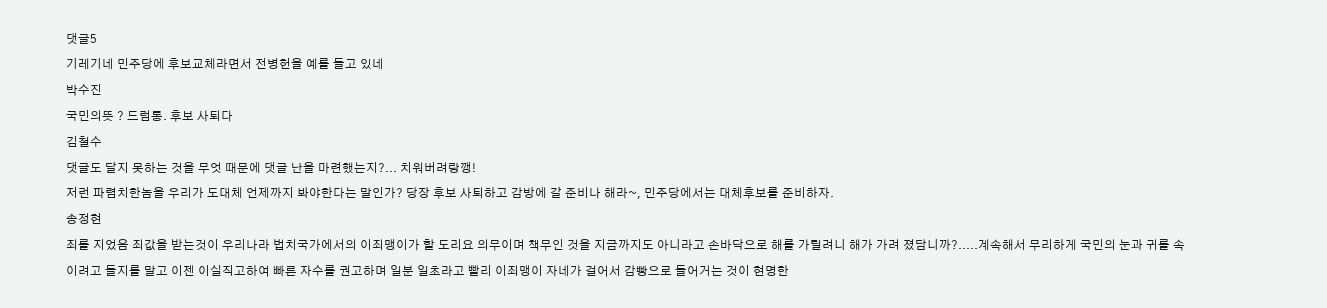댓글5
기레기네 민주당에 후보교체라면서 전병헌을 예를 들고 있네
박수진
국민의뜻 ? 드럼통. 후보 사퇴다
김철수
댓글도 달지 못하는 것을 무엇 때문에 댓글 난을 마련했는지?... 치워버려랑깽!
저런 파렴치한놈을 우리가 도대체 언제까지 봐야한다는 말인가? 당장 후보 사퇴하고 감방에 갈 준비나 해라~, 민주당에서는 대체후보를 준비하자.
송정현
죄를 지었음 죄값을 받는것이 우리나라 법치국가에서의 이죄맹이가 할 도리요 의무이며 책무인 것을 지금까지도 아니라고 손바닥으로 해를 가릴려니 해가 가려 졌담니까?.....계속해서 무리하게 국민의 눈과 귀를 속이려고 들지를 말고 이젠 이실직고하여 빠른 자수를 권고하며 일분 일초라고 빨리 이죄맹이 자네가 걸어서 감빵으로 들어거는 것이 현명한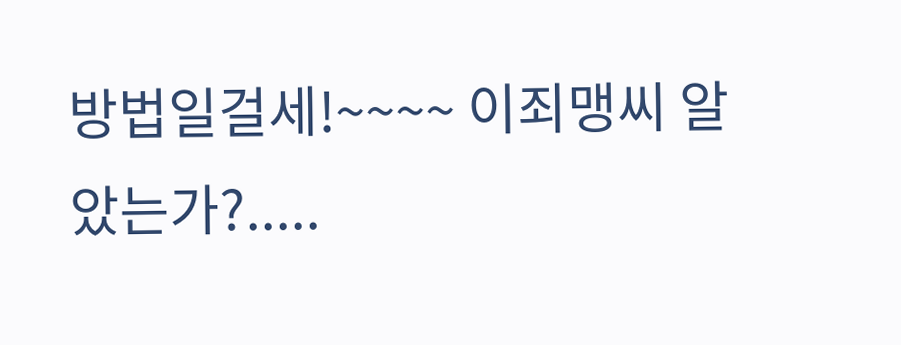방법일걸세!~~~~ 이죄맹씨 알았는가?.....